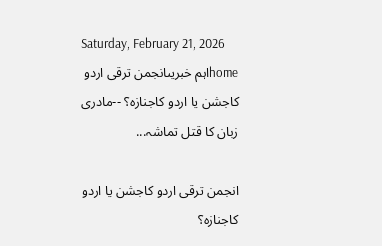Saturday, February 21, 2026
homeاہم خبریںانجمن ترقی اردو کاجشن یا اردو کاجنازہ؟ --مادری زبان کا قتل تماشہ...

انجمن ترقی اردو کاجشن یا اردو کاجنازہ؟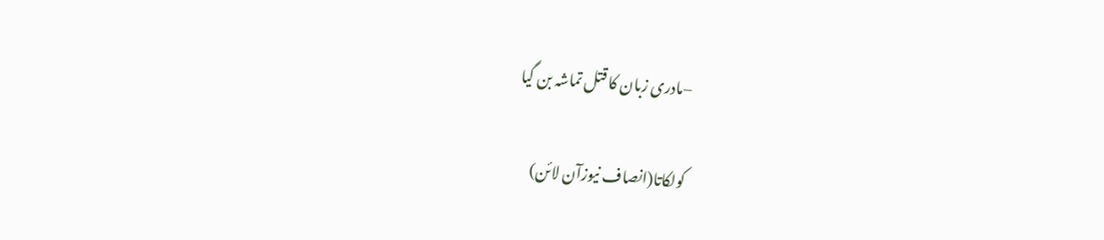–مادری زبان کا قتل تماشہ بن گیا

کولکاتا(انصاف نیوزآن لائن)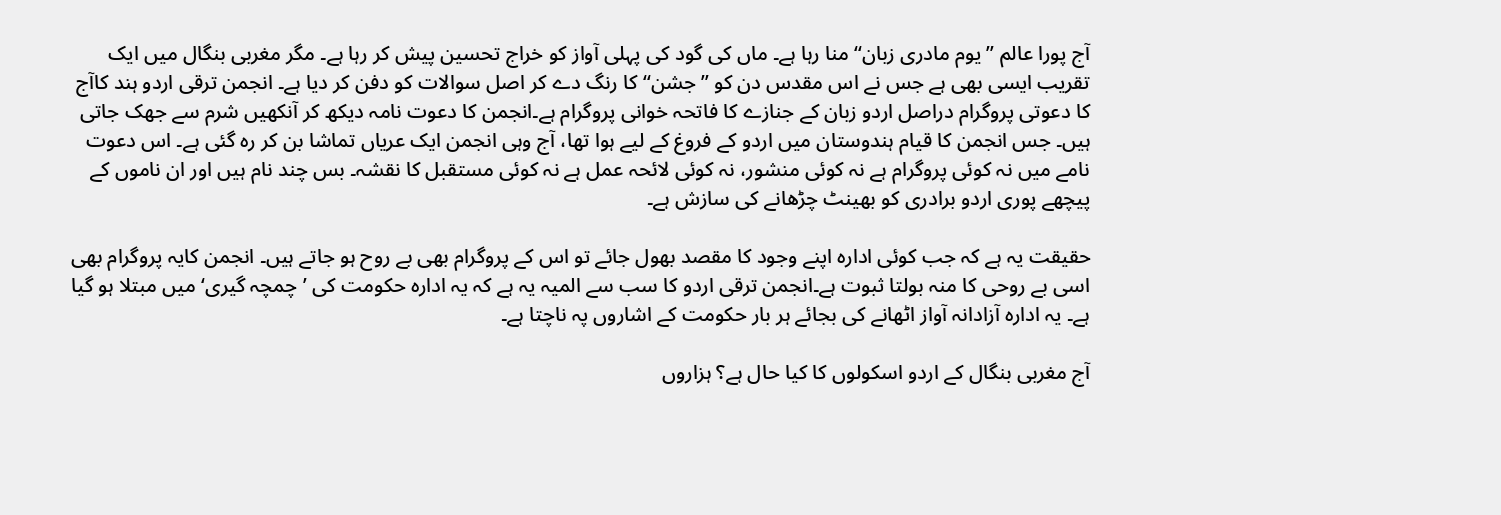آج پورا عالم ’’یوم مادری زبان‘‘ منا رہا ہے۔ ماں کی گود کی پہلی آواز کو خراج تحسین پیش کر رہا ہے۔ مگر مغربی بنگال میں ایک تقریب ایسی بھی ہے جس نے اس مقدس دن کو ’’جشن‘‘ کا رنگ دے کر اصل سوالات کو دفن کر دیا ہے۔ انجمن ترقی اردو ہند کاآج کا دعوتی پروگرام دراصل اردو زبان کے جنازے کا فاتحہ خوانی پروگرام ہے۔انجمن کا دعوت نامہ دیکھ کر آنکھیں شرم سے جھک جاتی ہیں۔ جس انجمن کا قیام ہندوستان میں اردو کے فروغ کے لیے ہوا تھا، آج وہی انجمن ایک عریاں تماشا بن کر رہ گئی ہے۔ اس دعوت نامے میں نہ کوئی پروگرام ہے نہ کوئی منشور، نہ کوئی لائحہ عمل ہے نہ کوئی مستقبل کا نقشہ۔ بس چند نام ہیں اور ان ناموں کے پیچھے پوری اردو برادری کو بھینٹ چڑھانے کی سازش ہے۔

حقیقت یہ ہے کہ جب کوئی ادارہ اپنے وجود کا مقصد بھول جائے تو اس کے پروگرام بھی بے روح ہو جاتے ہیں۔ انجمن کایہ پروگرام بھی اسی بے روحی کا منہ بولتا ثبوت ہے۔انجمن ترقی اردو کا سب سے المیہ یہ ہے کہ یہ ادارہ حکومت کی ’چمچہ گیری‘ میں مبتلا ہو گیا ہے۔ یہ ادارہ آزادانہ آواز اٹھانے کی بجائے ہر بار حکومت کے اشاروں پہ ناچتا ہے۔

آج مغربی بنگال کے اردو اسکولوں کا کیا حال ہے؟ ہزاروں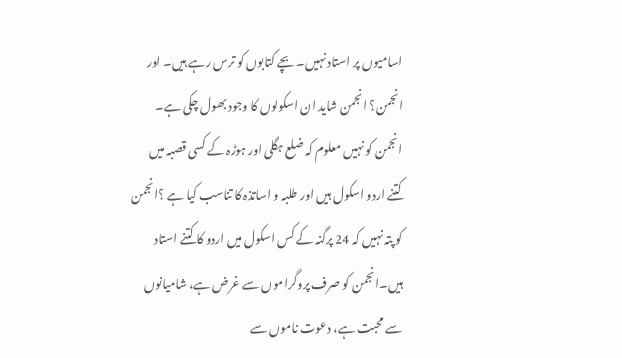اسامیوں پر استاد نہیں۔ بچے کتابوں کو ترس رہے ہیں۔ اور انجمن؟ انجمن شاید ان اسکولوں کا وجود بھول چکی ہے۔ انجمن کو نہیں معلوم کہ ضلع ہگلی اور ہوڑہ کے کسی قصبہ میں کتنے اردو اسکول ہیں اور طلبہ و اساتذہ کا تناسب کیا ہے ؟انجمن کو پتہ نہیں کہ 24 پرگنہ کے کس اسکول میں اردو کا کتنے استاد ہیں۔انجمن کو صرف پروگراموں سے غرض ہے، شامیانوں سے محبت ہے، دعوت ناموں سے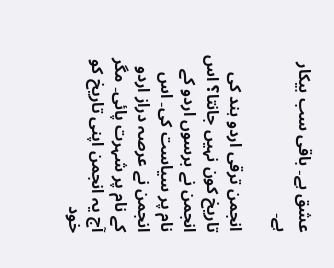عشق ہے۔ باقی سب بیکار ہے۔

انجمن ترقی اردو ہند کی تاریخ کون نہیں جانتا؟ اس انجمن نے برسوں اردو کے نام پر سیاست کی۔ اس انجمن نے عرصہ دراز اردو کے نام پر شہرت پائی۔ مگر آج یہ انجمن اپنی تاریخ کو خود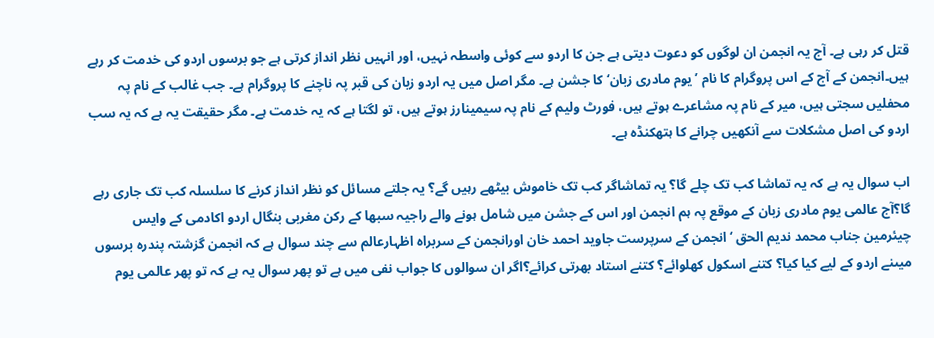قتل کر رہی ہے۔ آج یہ انجمن ان لوگوں کو دعوت دیتی ہے جن کا اردو سے کوئی واسطہ نہیں، اور انہیں نظر انداز کرتی ہے جو برسوں اردو کی خدمت کر رہے ہیں۔انجمن کے آج کے اس پروگرام کا نام ’یوم مادری زبان‘ کا جشن ہے۔ مگر اصل میں یہ اردو زبان کی قبر پہ ناچنے کا پروگرام ہے۔ جب غالب کے نام پہ محفلیں سجتی ہیں، میر کے نام پہ مشاعرے ہوتے ہیں، فورٹ ولیم کے نام پہ سیمینارز ہوتے ہیں، تو لگتا ہے کہ یہ خدمت ہے۔ مگر حقیقت یہ ہے کہ یہ سب اردو کی اصل مشکلات سے آنکھیں چرانے کا ہتھکنڈہ ہے۔

اب سوال یہ ہے کہ یہ تماشا کب تک چلے گا؟ یہ تماشاگر کب تک خاموش بیٹھے رہیں گے؟ یہ جلتے مسائل کو نظر انداز کرنے کا سلسلہ کب تک جاری رہے گا؟آج عالمی یوم مادری زبان کے موقع پہ ہم انجمن اور اس کے جشن میں شامل ہونے والے راجیہ سبھا کے رکن مغربی بنگال اردو اکادمی کے وایس چیئرمین جناب محمد ندیم الحق ‘انجمن کے سرپرست جاوید احمد خان اورانجمن کے سربراہ اظہارعالم سے چند سوال ہے کہ انجمن گزشتہ پندرہ برسوں میںنے اردو کے لیے کیا کیا؟ کتنے اسکول کھلوائے؟ کتنے استاد بھرتی کرائے؟اگر ان سوالوں کا جواب نفی میں ہے تو پھر سوال یہ ہے کہ تو پھر عالمی یوم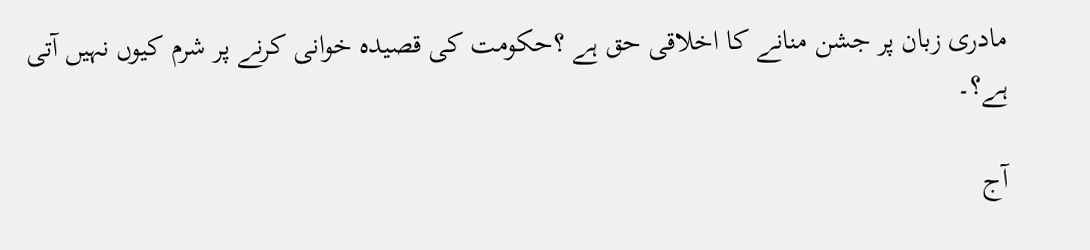مادری زبان پر جشن منانے کا اخلاقی حق ہے ؟حکومت کی قصیدہ خوانی کرنے پر شرم کیوں نہیں آتی ہے؟۔

آج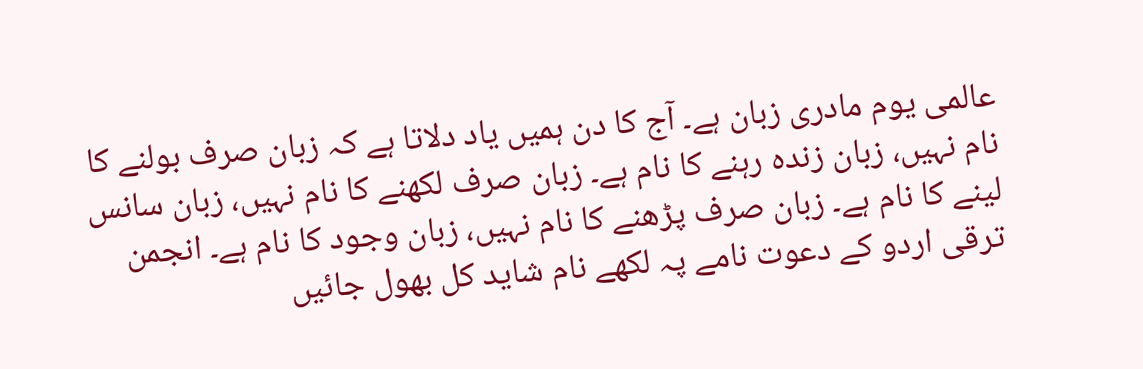عالمی یوم مادری زبان ہے۔ آج کا دن ہمیں یاد دلاتا ہے کہ زبان صرف بولنے کا نام نہیں، زبان زندہ رہنے کا نام ہے۔ زبان صرف لکھنے کا نام نہیں، زبان سانس لینے کا نام ہے۔ زبان صرف پڑھنے کا نام نہیں، زبان وجود کا نام ہے۔ انجمن ترقی اردو کے دعوت نامے پہ لکھے نام شاید کل بھول جائیں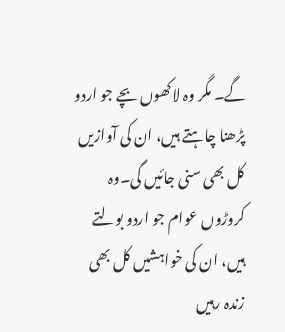گے۔ مگر وہ لاکھوں بچے جو اردو پڑھنا چاہتے ہیں، ان کی آوازیں کل بھی سنی جائیں گی۔وہ کروڑوں عوام جو اردو بولتے ہیں، ان کی خواہشیں کل بھی زندہ رہیں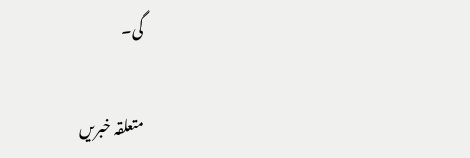گی۔

متعلقہ خبریں